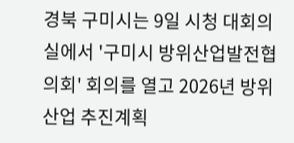경북 구미시는 9일 시청 대회의실에서 '구미시 방위산업발전협의회' 회의를 열고 2026년 방위산업 추진계획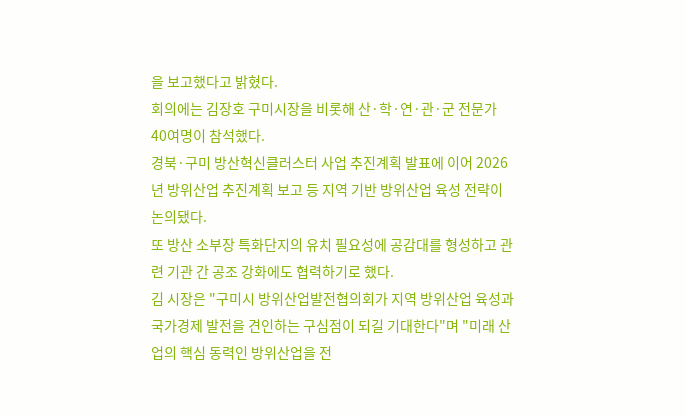을 보고했다고 밝혔다.
회의에는 김장호 구미시장을 비롯해 산·학·연·관·군 전문가 40여명이 참석했다.
경북·구미 방산혁신클러스터 사업 추진계획 발표에 이어 2026년 방위산업 추진계획 보고 등 지역 기반 방위산업 육성 전략이 논의됐다.
또 방산 소부장 특화단지의 유치 필요성에 공감대를 형성하고 관련 기관 간 공조 강화에도 협력하기로 했다.
김 시장은 "구미시 방위산업발전협의회가 지역 방위산업 육성과 국가경제 발전을 견인하는 구심점이 되길 기대한다"며 "미래 산업의 핵심 동력인 방위산업을 전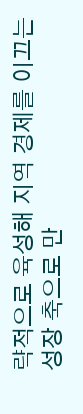략적으로 육성해 지역 경제를 이끄는 성장 축으로 만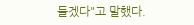들겠다"고 말했다.